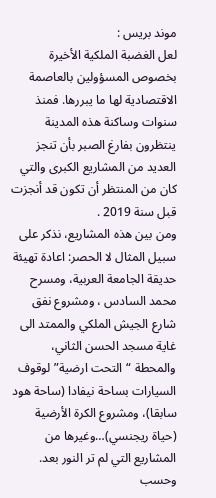موند بريس :
لعل الغضبة الملكية الأخيرة بخصوص المسؤولين بالعاصمة الاقتصادية لها ما يبررها. فمنذ سنوات وساكنة هذه المدينة ينتظرون بفارغ الصبر بأن تنجز العديد من المشاريع الكبرى والتي كان من المنتظر أن تكون قد أنجزت قبل سنة 2019 .
ومن بين هذه المشاريع، نذكر على سبيل المثال لا الحصر: اعادة تهيئة حديقة الجامعة العربية، ومسرح محمد السادس ، ومشروع نفق شارع الجيش الملكي والممتد الى غاية مسجد الحسن الثاني، والمحطة “التحت ارضية” لوقوف السيارات بساحة نيفادا (ساحة هود سابقا)، ومشروع الكرة الأرضية (حياة ريجنسي)…وغيرها من المشاريع التي لم تر النور بعد.
وحسب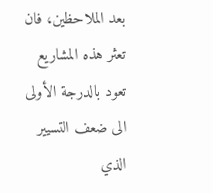بعد الملاحظين، فان تعثر هذه المشاريع تعود بالدرجة الأولى الى ضعف التسيير الذي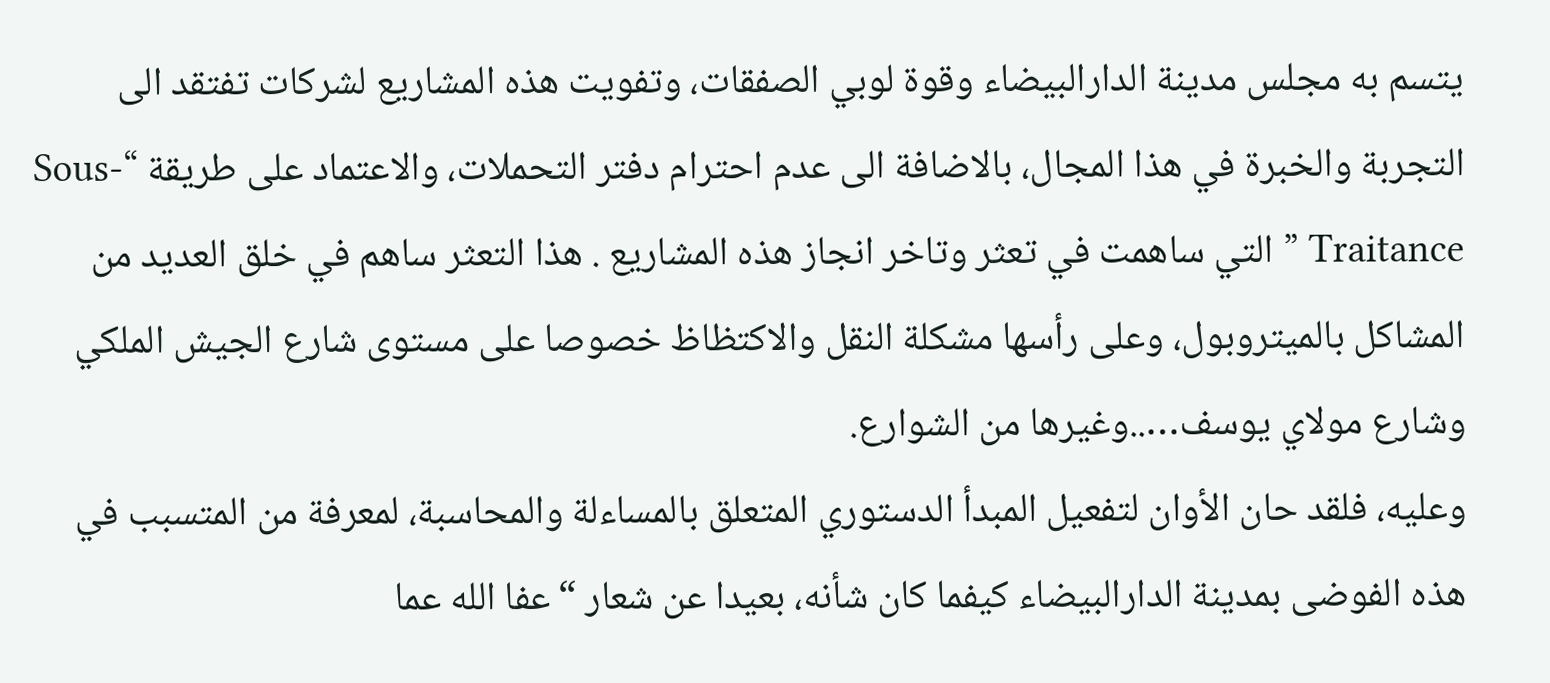يتسم به مجلس مدينة الدارالبيضاء وقوة لوبي الصفقات، وتفويت هذه المشاريع لشركات تفتقد الى التجربة والخبرة في هذا المجال، بالاضافة الى عدم احترام دفتر التحملات، والاعتماد على طريقة “Sous-Traitance ” التي ساهمت في تعثر وتاخر انجاز هذه المشاريع . هذا التعثر ساهم في خلق العديد من المشاكل بالميتروبول، وعلى رأسها مشكلة النقل والاكتظاظ خصوصا على مستوى شارع الجيش الملكي وشارع مولاي يوسف…..وغيرها من الشوارع.
وعليه، فلقد حان الأوان لتفعيل المبدأ الدستوري المتعلق بالمساءلة والمحاسبة، لمعرفة من المتسبب في هذه الفوضى بمدينة الدارالبيضاء كيفما كان شأنه، بعيدا عن شعار “عفا الله عما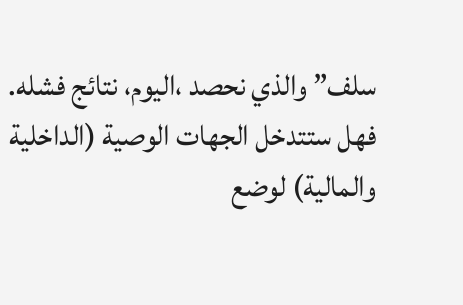سلف” والذي نحصد ،اليوم، نتائج فشله.
فهل ستتدخل الجهات الوصية (الداخلية والمالية) لوضع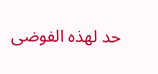حد لهذه الفوضى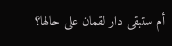أم ستبقى دار لقمان على حالها؟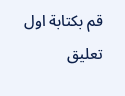قم بكتابة اول تعليق